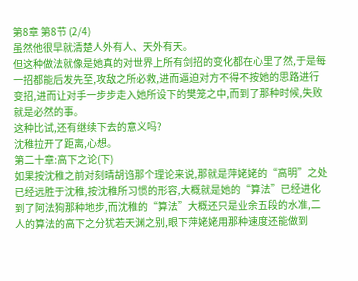第8章 第8节 (2/4)
虽然他很早就清楚人外有人、天外有天。
但这种做法就像是她真的对世界上所有剑招的变化都在心里了然,于是每一招都能后发先至,攻敌之所必救,进而逼迫对方不得不按她的思路进行变招,进而让对手一步步走入她所设下的樊笼之中,而到了那种时候,失败就是必然的事。
这种比试,还有继续下去的意义吗?
沈稚拉开了距离,心想。
第二十章:高下之论(下)
如果按沈稚之前对刻晴胡诌那个理论来说,那就是萍姥姥的“高明”之处已经远胜于沈稚,按沈稚所习惯的形容,大概就是她的“算法”已经进化到了阿法狗那种地步,而沈稚的“算法”大概还只是业余五段的水准,二人的算法的高下之分犹若天渊之别,眼下萍姥姥用那种速度还能做到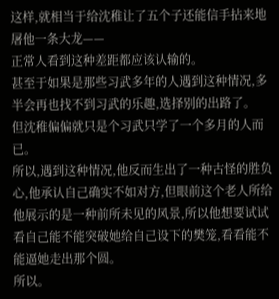这样,就相当于给沈稚让了五个子还能信手拈来地屠他一条大龙——
正常人看到这种差距都应该认输的。
甚至于如果是那些习武多年的人遇到这种情况,多半会再也找不到习武的乐趣,选择别的出路了。
但沈稚偏偏就只是个习武只学了一个多月的人而已。
所以,遇到这种情况,他反而生出了一种古怪的胜负心,他承认自己确实不如对方,但眼前这个老人所给他展示的是一种前所未见的风景,所以他想要试试看自己能不能突破她给自己设下的樊笼,看看能不能逼她走出那个圆。
所以。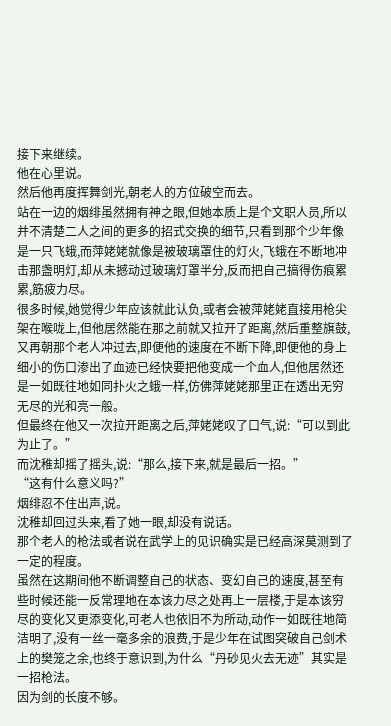接下来继续。
他在心里说。
然后他再度挥舞剑光,朝老人的方位破空而去。
站在一边的烟绯虽然拥有神之眼,但她本质上是个文职人员,所以并不清楚二人之间的更多的招式交换的细节,只看到那个少年像是一只飞蛾,而萍姥姥就像是被玻璃罩住的灯火,飞蛾在不断地冲击那盏明灯,却从未撼动过玻璃灯罩半分,反而把自己搞得伤痕累累,筋疲力尽。
很多时候,她觉得少年应该就此认负,或者会被萍姥姥直接用枪尖架在喉咙上,但他居然能在那之前就又拉开了距离,然后重整旗鼓,又再朝那个老人冲过去,即便他的速度在不断下降,即便他的身上细小的伤口渗出了血迹已经快要把他变成一个血人,但他居然还是一如既往地如同扑火之蛾一样,仿佛萍姥姥那里正在透出无穷无尽的光和亮一般。
但最终在他又一次拉开距离之后,萍姥姥叹了口气,说:“可以到此为止了。”
而沈稚却摇了摇头,说:“那么,接下来,就是最后一招。”
“这有什么意义吗?”
烟绯忍不住出声,说。
沈稚却回过头来,看了她一眼,却没有说话。
那个老人的枪法或者说在武学上的见识确实是已经高深莫测到了一定的程度。
虽然在这期间他不断调整自己的状态、变幻自己的速度,甚至有些时候还能一反常理地在本该力尽之处再上一层楼,于是本该穷尽的变化又更添变化,可老人也依旧不为所动,动作一如既往地简洁明了,没有一丝一毫多余的浪费,于是少年在试图突破自己剑术上的樊笼之余,也终于意识到,为什么“丹砂见火去无迹”其实是一招枪法。
因为剑的长度不够。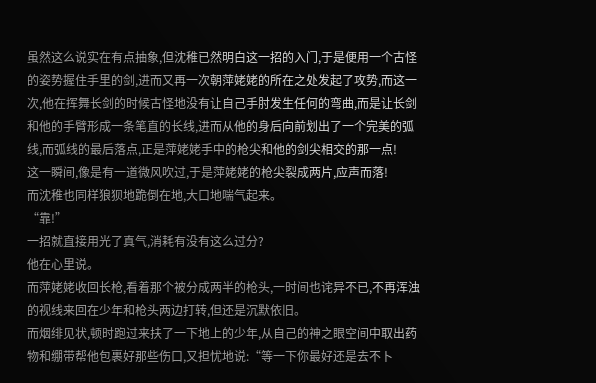虽然这么说实在有点抽象,但沈稚已然明白这一招的入门,于是便用一个古怪的姿势握住手里的剑,进而又再一次朝萍姥姥的所在之处发起了攻势,而这一次,他在挥舞长剑的时候古怪地没有让自己手肘发生任何的弯曲,而是让长剑和他的手臂形成一条笔直的长线,进而从他的身后向前划出了一个完美的弧线,而弧线的最后落点,正是萍姥姥手中的枪尖和他的剑尖相交的那一点!
这一瞬间,像是有一道微风吹过,于是萍姥姥的枪尖裂成两片,应声而落!
而沈稚也同样狼狈地跪倒在地,大口地喘气起来。
“靠!”
一招就直接用光了真气,消耗有没有这么过分?
他在心里说。
而萍姥姥收回长枪,看着那个被分成两半的枪头,一时间也诧异不已,不再浑浊的视线来回在少年和枪头两边打转,但还是沉默依旧。
而烟绯见状,顿时跑过来扶了一下地上的少年,从自己的神之眼空间中取出药物和绷带帮他包裹好那些伤口,又担忧地说:“等一下你最好还是去不卜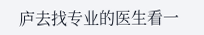庐去找专业的医生看一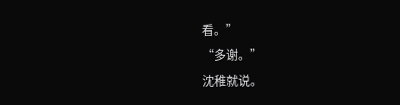看。”
“多谢。”
沈稚就说。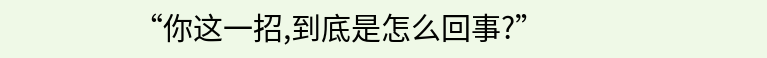“你这一招,到底是怎么回事?”